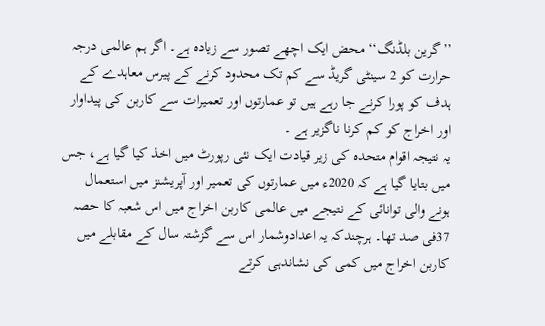’’گرین بلڈنگ‘‘ محض ایک اچھے تصور سے زیادہ ہے۔ اگر ہم عالمی درجہ حرارت کو 2 سینٹی گریڈ سے کم تک محدود کرنے کے پیرس معاہدے کے ہدف کو پورا کرنے جا رہے ہیں تو عمارتوں اور تعمیرات سے کاربن کی پیداوار اور اخراج کو کم کرنا ناگزیر ہے ۔
یہ نتیجہ اقوام متحدہ کی زیر قیادت ایک نئی رپورٹ میں اخذ کیا گیا ہے، جس میں بتایا گیا ہے کہ 2020ء میں عمارتوں کی تعمیر اور آپریشنز میں استعمال ہونے والی توانائی کے نتیجے میں عالمی کاربن اخراج میں اس شعبہ کا حصہ 37فی صد تھا۔ ہرچندکہ یہ اعدادوشمار اس سے گزشتہ سال کے مقابلے میں کاربن اخراج میں کمی کی نشاندہی کرتے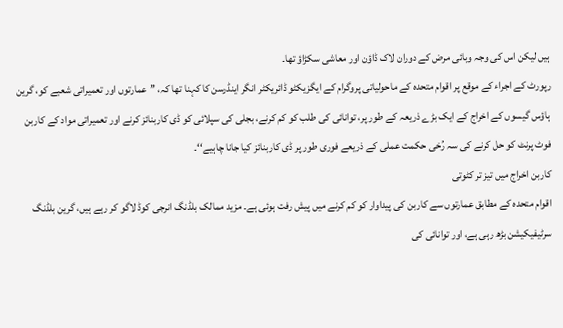ہیں لیکن اس کی وجہ وبائی مرض کے دوران لاک ڈاؤن اور معاشی سکڑاؤ تھا۔
رپورٹ کے اجراء کے موقع پر اقوام متحدہ کے ماحولیاتی پروگرام کے ایگزیکٹو ڈائریکٹر انگر اینڈرسن کا کہنا تھا کہ، ’’عمارتوں اور تعمیراتی شعبے کو، گرین ہاؤس گیسوں کے اخراج کے ایک بڑے ذریعہ کے طور پر، توانائی کی طلب کو کم کرنے، بجلی کی سپلائی کو ڈی کاربنائز کرنے اور تعمیراتی مواد کے کاربن فوٹ پرنٹ کو حل کرنے کی سہ رُخی حکمت عملی کے ذریعے فوری طور پر ڈی کاربنائز کیا جانا چاہیے‘‘۔
کاربن اخراج میں تیز تر کٹوتی
اقوام متحدہ کے مطابق عمارتوں سے کاربن کی پیداوار کو کم کرنے میں پیش رفت ہوئی ہے۔ مزید ممالک بلڈنگ انرجی کوڈ لاگو کر رہے ہیں، گرین بلڈنگ سرٹیفیکیشن بڑھ رہی ہے، اور توانائی کی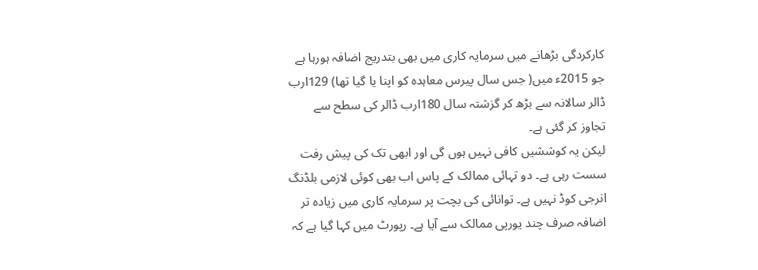کارکردگی بڑھانے میں سرمایہ کاری میں بھی بتدریج اضافہ ہورہا ہے جو 2015ء میں( جس سال پیرس معاہدہ کو اپنا یا گیا تھا) 129ارب ڈالر سالانہ سے بڑھ کر گزشتہ سال 180ارب ڈالر کی سطح سے تجاوز کر گئی ہے۔
لیکن یہ کوششیں کافی نہیں ہوں گی اور ابھی تک کی پیش رفت سست رہی ہے۔ دو تہائی ممالک کے پاس اب بھی کوئی لازمی بلڈنگ انرجی کوڈ نہیں ہے۔ توانائی کی بچت پر سرمایہ کاری میں زیادہ تر اضافہ صرف چند یورپی ممالک سے آیا ہے۔ رپورٹ میں کہا گیا ہے کہ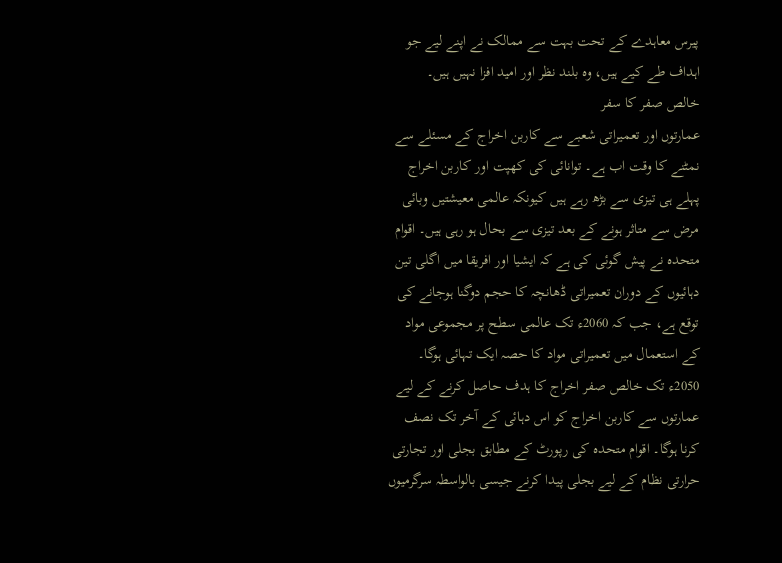پیرس معاہدے کے تحت بہت سے ممالک نے اپنے لیے جو اہداف طے کیے ہیں، وہ بلند نظر اور امید افزا نہیں ہیں۔
خالص صفر کا سفر
عمارتوں اور تعمیراتی شعبے سے کاربن اخراج کے مسئلے سے نمٹنے کا وقت اب ہے۔ توانائی کی کھپت اور کاربن اخراج پہلے ہی تیزی سے بڑھ رہے ہیں کیونکہ عالمی معیشتیں وبائی مرض سے متاثر ہونے کے بعد تیزی سے بحال ہو رہی ہیں۔ اقوام متحدہ نے پیش گوئی کی ہے کہ ایشیا اور افریقا میں اگلی تین دہائیوں کے دوران تعمیراتی ڈھانچہ کا حجم دوگنا ہوجانے کی توقع ہے، جب کہ 2060ء تک عالمی سطح پر مجموعی مواد کے استعمال میں تعمیراتی مواد کا حصہ ایک تہائی ہوگا۔
2050ء تک خالص صفر اخراج کا ہدف حاصل کرنے کے لیے عمارتوں سے کاربن اخراج کو اس دہائی کے آخر تک نصف کرنا ہوگا۔ اقوام متحدہ کی رپورٹ کے مطابق بجلی اور تجارتی حرارتی نظام کے لیے بجلی پیدا کرنے جیسی بالواسطہ سرگرمیوں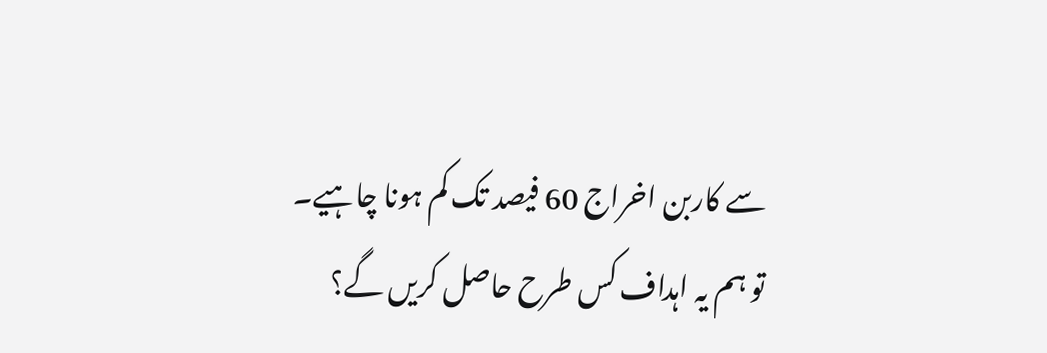سے کاربن اخراج 60 فیصد تک کم ہونا چاہیے۔
تو ہم یہ اہداف کس طرح حاصل کریں گے؟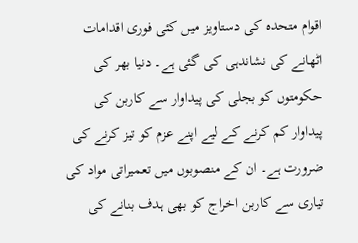اقوام متحدہ کی دستاویز میں کئی فوری اقدامات اٹھانے کی نشاندہی کی گئی ہے۔ دنیا بھر کی حکومتوں کو بجلی کی پیداوار سے کاربن کی پیداوار کم کرنے کے لیے اپنے عزم کو تیز کرنے کی ضرورت ہے۔ ان کے منصوبوں میں تعمیراتی مواد کی تیاری سے کاربن اخراج کو بھی ہدف بنانے کی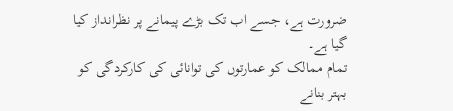ضرورت ہے، جسے اب تک بڑے پیمانے پر نظرانداز کیا گیا ہے۔
تمام ممالک کو عمارتوں کی توانائی کی کارکردگی کو بہتر بنانے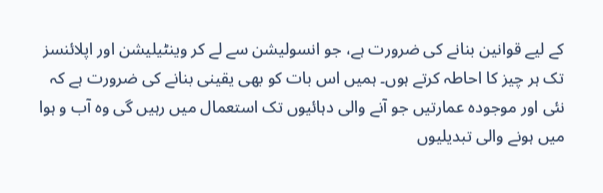کے لیے قوانین بنانے کی ضرورت ہے، جو انسولیشن سے لے کر وینٹیلیشن اور اپلائنسز تک ہر چیز کا احاطہ کرتے ہوں۔ ہمیں اس بات کو بھی یقینی بنانے کی ضرورت ہے کہ نئی اور موجودہ عمارتیں جو آنے والی دہائیوں تک استعمال میں رہیں گی وہ آب و ہوا میں ہونے والی تبدیلیوں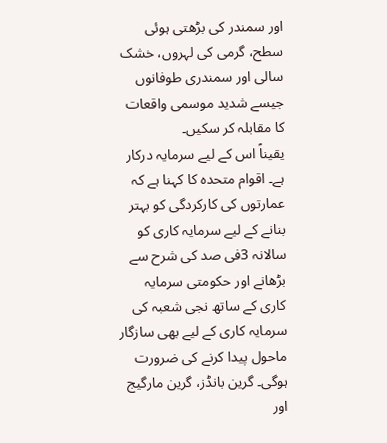اور سمندر کی بڑھتی ہوئی سطح، گرمی کی لہروں، خشک سالی اور سمندری طوفانوں جیسے شدید موسمی واقعات کا مقابلہ کر سکیں۔
یقیناً اس کے لیے سرمایہ درکار ہے۔ اقوام متحدہ کا کہنا ہے کہ عمارتوں کی کارکردگی کو بہتر بنانے کے لیے سرمایہ کاری کو سالانہ 3فی صد کی شرح سے بڑھانے اور حکومتی سرمایہ کاری کے ساتھ نجی شعبہ کی سرمایہ کاری کے لیے بھی سازگار ماحول پیدا کرنے کی ضرورت ہوگی۔ گرین بانڈز، گرین مارگیج اور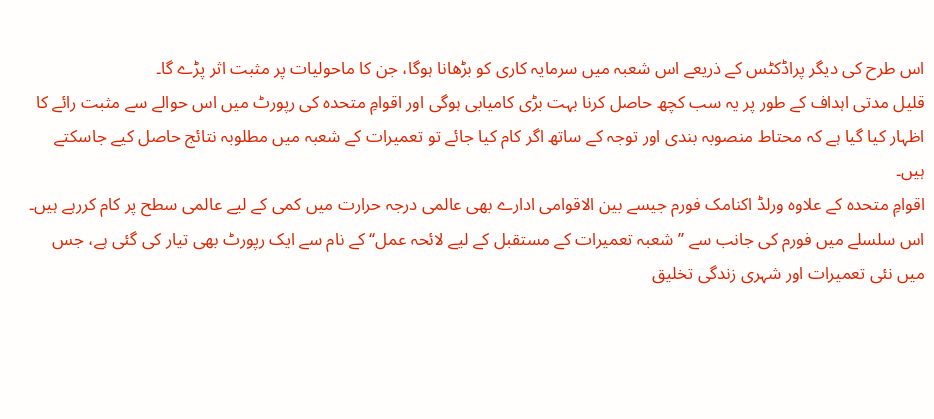اس طرح کی دیگر پراڈکٹس کے ذریعے اس شعبہ میں سرمایہ کاری کو بڑھانا ہوگا، جن کا ماحولیات پر مثبت اثر پڑے گا۔
قلیل مدتی اہداف کے طور پر یہ سب کچھ حاصل کرنا بہت بڑی کامیابی ہوگی اور اقوامِ متحدہ کی رپورٹ میں اس حوالے سے مثبت رائے کا اظہار کیا گیا ہے کہ محتاط منصوبہ بندی اور توجہ کے ساتھ اگر کام کیا جائے تو تعمیرات کے شعبہ میں مطلوبہ نتائج حاصل کیے جاسکتے ہیں۔
اقوامِ متحدہ کے علاوہ ورلڈ اکنامک فورم جیسے بین الاقوامی ادارے بھی عالمی درجہ حرارت میں کمی کے لیے عالمی سطح پر کام کررہے ہیں۔ اس سلسلے میں فورم کی جانب سے ’’شعبہ تعمیرات کے مستقبل کے لیے لائحہ عمل‘‘ کے نام سے ایک رپورٹ بھی تیار کی گئی ہے، جس میں نئی تعمیرات اور شہری زندگی تخلیق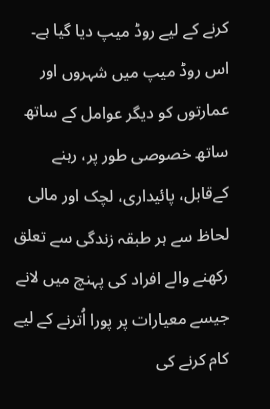کرنے کے لیے روڈ میپ دیا گیا ہے۔
اس روڈ میپ میں شہروں اور عمارتوں کو دیگر عوامل کے ساتھ ساتھ خصوصی طور پر، رہنے کےقابل، پائیداری، لچک اور مالی لحاظ سے ہر طبقہ زندگی سے تعلق رکھنے والے افراد کی پہنچ میں لانے جیسے معیارات پر پورا اُترنے کے لیے کام کرنے کی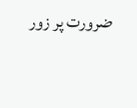ضرورت پر زور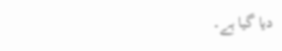دیا گیا ہے۔